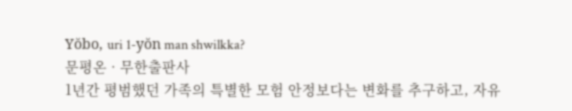Yŏbo, uri 1-yŏn man shwilkka?
문평온 · 무한출판사
1년간 평범했던 가족의 특별한 모험 안정보다는 변화를 추구하고, 자유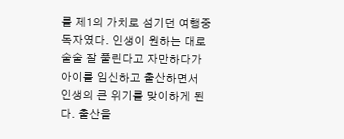를 제1의 가치로 섬기던 여행중독자였다. 인생이 원하는 대로 술술 잘 풀린다고 자만하다가 아이를 임신하고 출산하면서 인생의 큰 위기를 맞이하게 된다. 출산을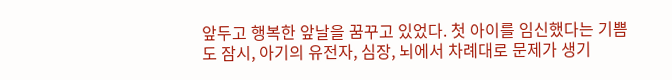앞두고 행복한 앞날을 꿈꾸고 있었다. 첫 아이를 임신했다는 기쁨도 잠시, 아기의 유전자, 심장, 뇌에서 차례대로 문제가 생기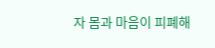자 몸과 마음이 피폐해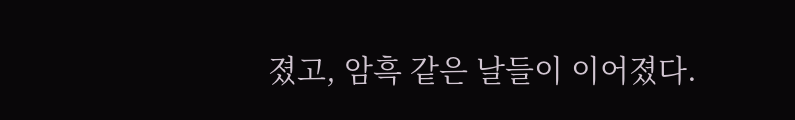졌고, 암흑 같은 날들이 이어졌다.